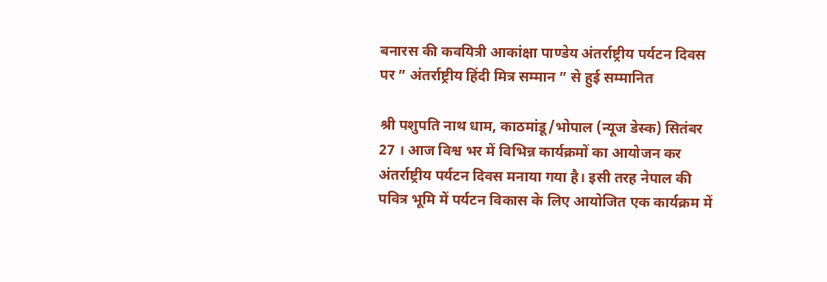बनारस की कवयित्री आकांक्षा पाण्डेय अंतर्राष्ट्रीय पर्यटन दिवस पर ” अंतर्राष्ट्रीय हिंदी मित्र सम्मान ” से हुई सम्मानित

श्री पशुपति नाथ धाम, काठमांडू/भोपाल (न्यूज डेस्क) सितंबर 27 । आज विश्व भर में विभिन्न कार्यक्रमों का आयोजन कर अंतर्राष्ट्रीय पर्यटन दिवस मनाया गया है। इसी तरह नेपाल की पवित्र भूमि में पर्यटन विकास के लिए आयोजित एक कार्यक्रम में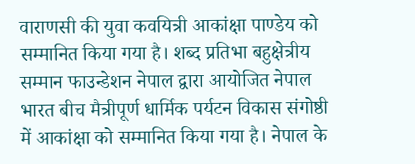वाराणसी की युवा कवयित्री आकांक्षा पाण्डेय को सम्मानित किया गया है। शब्द प्रतिभा बहुक्षेत्रीय सम्मान फाउन्डेशन नेपाल द्वारा आयोजित नेपाल भारत बीच मैत्रीपूर्ण धार्मिक पर्यटन विकास संगोष्ठी में आकांक्षा को सम्मानित किया गया है। नेपाल के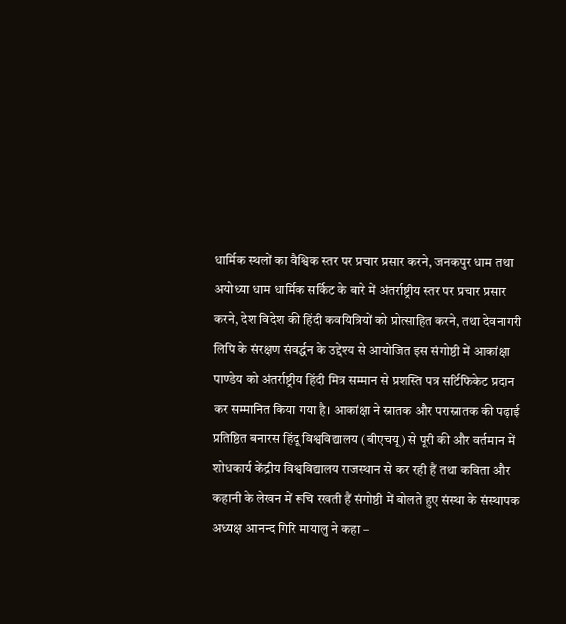धार्मिक स्थलों का वैश्विक स्तर पर प्रचार प्रसार करने, जनकपुर धाम तथा अयोध्या धाम धार्मिक सर्किट के बारे में अंतर्राष्ट्रीय स्तर पर प्रचार प्रसार करने, देश विदेश की हिंदी कवयित्रियों को प्रोत्साहित करने, तथा देवनागरी लिपि के संरक्षण संवर्द्धन के उद्देश्य से आयोजित इस संगोष्ठी में आकांक्षा पाण्डेय को अंतर्राष्ट्रीय हिंदी मित्र सम्मान से प्रशस्ति पत्र सर्टिफिकेट प्रदान कर सम्मानित किया गया है। आकांक्षा ने स्नातक और परास्नातक की पढ़ाई प्रतिष्ठित बनारस हिंदू विश्वविद्यालय (बीएचयू) से पूरी की और वर्तमान में शोधकार्य केंद्रीय विश्वविद्यालय राजस्थान से कर रही हैं तथा कविता और कहानी के लेखन में रूचि रखती हैं संगोष्ठी में बोलते हुए संस्था के संस्थापक अध्यक्ष आनन्द गिरि मायालु ने कहा –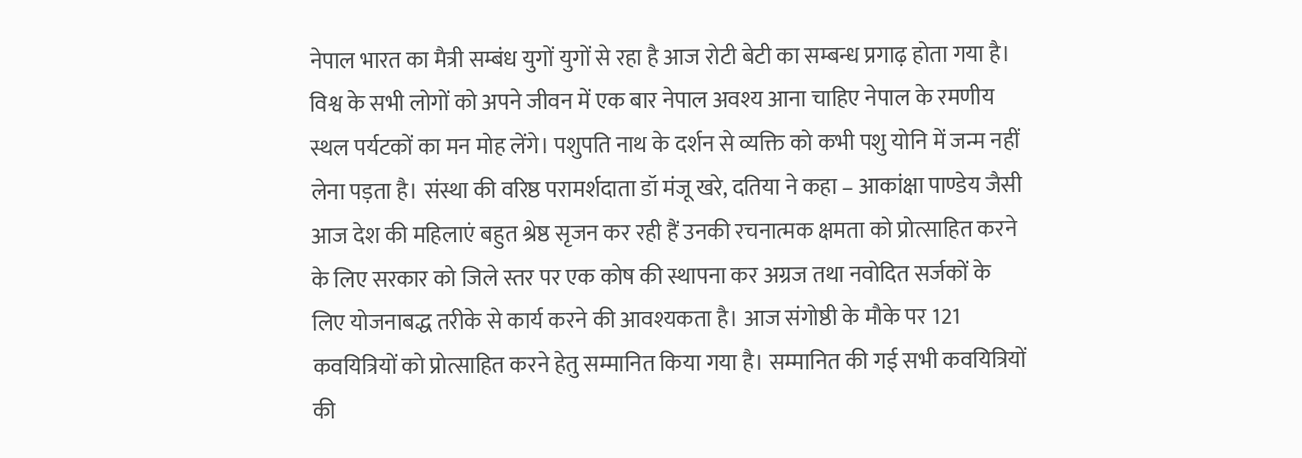नेपाल भारत का मैत्री सम्बंध युगों युगों से रहा है आज रोटी बेटी का सम्बन्ध प्रगाढ़ होता गया है। विश्व के सभी लोगों को अपने जीवन में एक बार नेपाल अवश्य आना चाहिए नेपाल के रमणीय स्थल पर्यटकों का मन मोह लेंगे। पशुपति नाथ के दर्शन से व्यक्ति को कभी पशु योनि में जन्म नहीं लेना पड़ता है। संस्था की वरिष्ठ परामर्शदाता डॉ मंजू खरे, दतिया ने कहा – आकांक्षा पाण्डेय जैसी आज देश की महिलाएं बहुत श्रेष्ठ सृजन कर रही हैं उनकी रचनात्मक क्षमता को प्रोत्साहित करने के लिए सरकार को जिले स्तर पर एक कोष की स्थापना कर अग्रज तथा नवोदित सर्जकों के लिए योजनाबद्ध तरीके से कार्य करने की आवश्यकता है। आज संगोष्ठी के मौके पर 121 कवयित्रियों को प्रोत्साहित करने हेतु सम्मानित किया गया है। सम्मानित की गई सभी कवयित्रियों की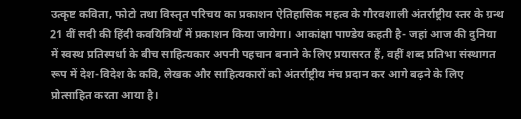उत्कृष्ट कविता, फोटो तथा विस्तृत परिचय का प्रकाशन ऐतिहासिक महत्व के गौरवशाली अंतर्राष्ट्रीय स्तर के ग्रन्थ 21 वीं सदी की हिंदी कवयित्रियाँ में प्रकाशन किया जायेगा। आकांक्षा पाण्डेय कहती है- जहां आज की दुनिया में स्वस्थ प्रतिस्पर्धा के बीच साहित्यकार अपनी पहचान बनाने के लिए प्रयासरत हैं, वहीं शब्द प्रतिभा संस्थागत रूप में देश-विदेश के कवि, लेखक और साहित्यकारों को अंतर्राष्ट्रीय मंच प्रदान कर आगे बढ़ने के लिए प्रोत्साहित करता आया है।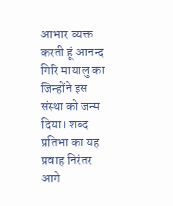आभार व्यक्त करती हूं आनन्द गिरि मायालु का जिन्होंने इस संस्था को जन्म दिया। शब्द प्रतिभा का यह प्रवाह निरंतर आगे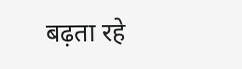बढ़ता रहे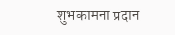शुभकामना प्रदान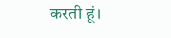करती हूं।